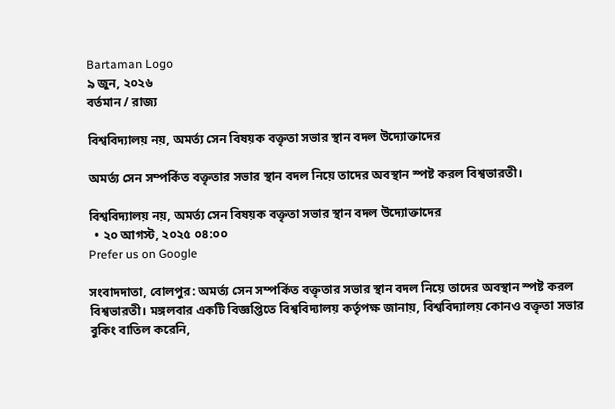Bartaman Logo
৯ জুন, ২০২৬
বর্তমান / রাজ্য

বিশ্ববিদ্যালয় নয়, অমর্ত্য সেন বিষয়ক বক্তৃতা সভার স্থান বদল উদ্যোক্তাদের

অমর্ত্য সেন সম্পর্কিত বক্তৃতার সভার স্থান বদল নিয়ে তাদের অবস্থান স্পষ্ট করল বিশ্বভারতী।

বিশ্ববিদ্যালয় নয়, অমর্ত্য সেন বিষয়ক বক্তৃতা সভার স্থান বদল উদ্যোক্তাদের
  • ২০ আগস্ট, ২০২৫ ০৪:০০
Prefer us on Google

সংবাদদাতা, বোলপুর: অমর্ত্য সেন সম্পর্কিত বক্তৃতার সভার স্থান বদল নিয়ে তাদের অবস্থান স্পষ্ট করল বিশ্বভারতী। মঙ্গলবার একটি বিজ্ঞপ্তিতে বিশ্ববিদ্যালয় কর্তৃপক্ষ জানায়, বিশ্ববিদ্যালয় কোনও বক্তৃতা সভার বুকিং বাতিল করেনি,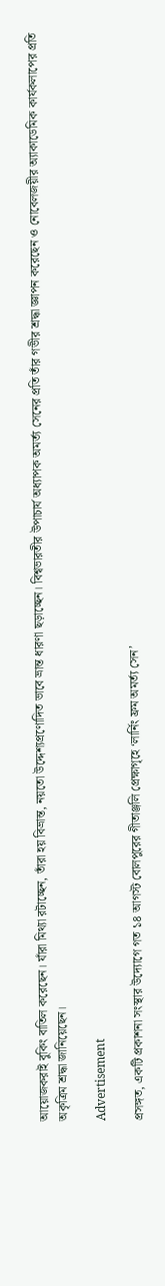আয়োজকরাই বুকিং বাতিল করেছেন। যাঁরা মিথ্যা রটাচ্ছেন, তাঁরা হয় বিভ্রান্ত, নয়তো উদ্দেশ্যপ্রণোদিত ভাবে ভ্রান্ত ধারণা ছড়াচ্ছেন। বিশ্বভারতীর উপাচার্য অধ্যাপক অমর্ত্য সেনের প্রতি তাঁর গভীর শ্রদ্ধা জ্ঞাপন করেছেন ও নোবেলজয়ীর অ্যাকাডেমিক কার্যকলাপের প্রতি অকৃত্রিম শ্রদ্ধা জানিয়েছেন।

Advertisement

প্রসঙ্গত, একটি প্রকাশনা সংস্থার উদ্যোগে গত ১৪ আগস্ট বোলপুরের গীতাঞ্জলি প্রেক্ষাগৃহে ‘লার্নিং ফ্রম অমর্ত্য সেন’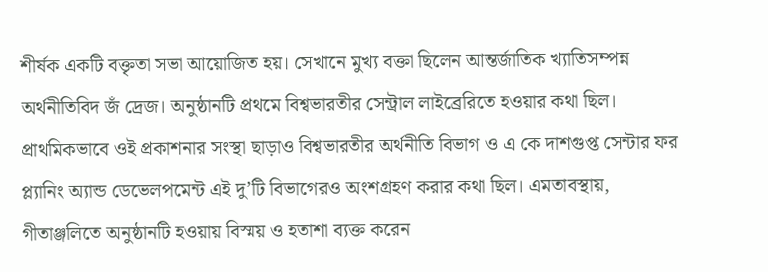শীর্ষক একটি বক্তৃতা সভা আয়োজিত হয়। সেখানে মুখ্য বক্তা ছিলেন আন্তর্জাতিক খ্যাতিসম্পন্ন অর্থনীতিবিদ জঁ দ্রেজ। অনুষ্ঠানটি প্রথমে বিশ্বভারতীর সেন্ট্রাল লাইব্রেরিতে হওয়ার কথা ছিল। প্রাথমিকভাবে ওই প্রকাশনার সংস্থা ছাড়াও বিশ্বভারতীর অর্থনীতি বিভাগ ও এ কে দাশগুপ্ত সেন্টার ফর প্ল্যানিং অ্যান্ড ডেভেলপমেন্ট এই দু’টি বিভাগেরও অংশগ্রহণ করার কথা ছিল। এমতাবস্থায়, গীতাঞ্জলিতে অনুষ্ঠানটি হওয়ায় বিস্ময় ও হতাশা ব্যক্ত করেন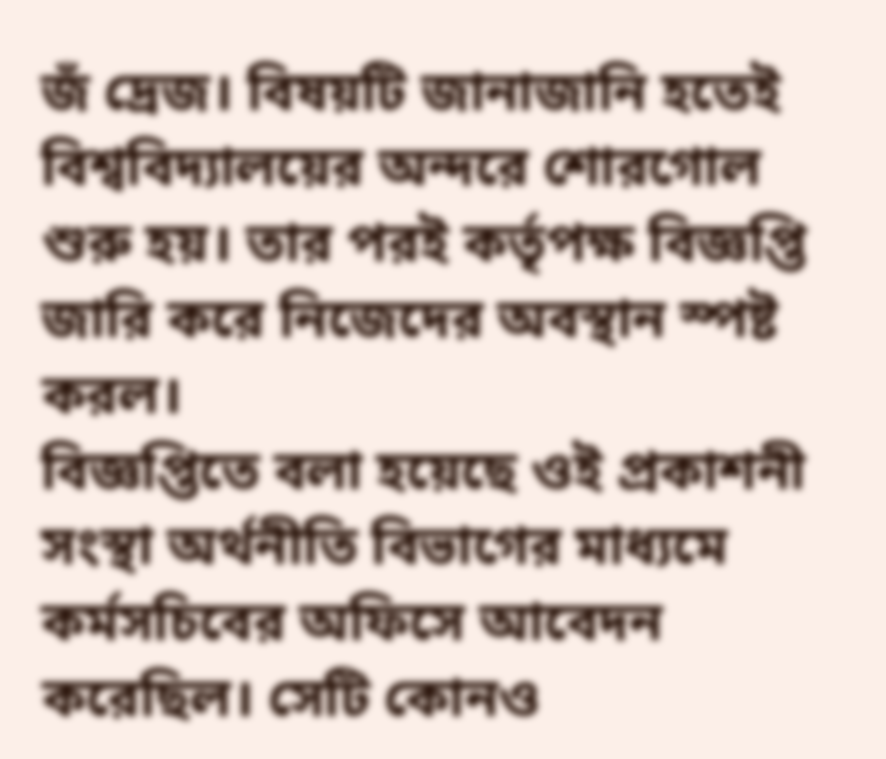জঁ দ্রেজ। বিষয়টি জানাজানি হতেই বিশ্ববিদ্যালয়ের অন্দরে শোরগোল শুরু হয়। তার পরই কর্তৃপক্ষ বিজ্ঞপ্তি জারি করে নিজেদের অবস্থান স্পষ্ট করল।
বিজ্ঞপ্তিতে বলা হয়েছে ওই প্রকাশনী সংস্থা অর্থনীতি বিভাগের মাধ্যমে কর্মসচিবের অফিসে আবেদন করেছিল। সেটি কোনও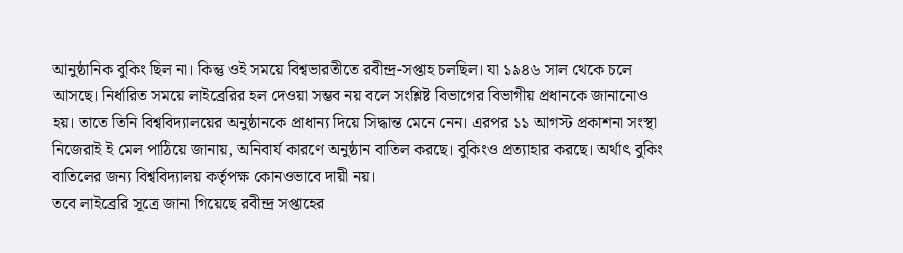আনুষ্ঠানিক বুকিং ছিল না। কিন্তু ওই সময়ে বিশ্বভারতীতে রবীন্দ্র-সপ্তাহ চলছিল। যা ১৯৪৬ সাল থেকে চলে আসছে। নির্ধারিত সময়ে লাইব্রেরির হল দেওয়া সম্ভব নয় বলে সংশ্লিষ্ট বিভাগের বিভাগীয় প্রধানকে জানানোও হয়। তাতে তিনি বিশ্ববিদ্যালয়ের অনুষ্ঠানকে প্রাধান্য দিয়ে সিদ্ধান্ত মেনে নেন। এরপর ১১ আগস্ট প্রকাশনা সংস্থা নিজেরাই ই মেল পাঠিয়ে জানায়, অনিবার্য কারণে অনুষ্ঠান বাতিল করছে। বুকিংও প্রত্যাহার করছে। অর্থাৎ বুকিং বাতিলের জন্য বিশ্ববিদ্যালয় কর্তৃপক্ষ কোনওভাবে দায়ী নয়।
তবে লাইব্রেরি সূত্রে জানা গিয়েছে রবীন্দ্র সপ্তাহের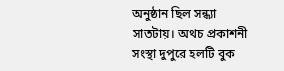অনুষ্ঠান ছিল সন্ধ্যা সাতটায়। অথচ প্রকাশনী সংস্থা দুপুরে হলটি বুক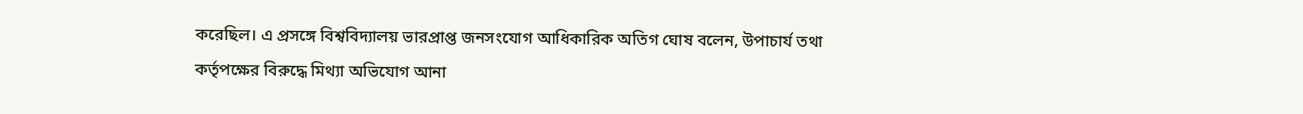করেছিল। এ প্রসঙ্গে বিশ্ববিদ্যালয় ভারপ্রাপ্ত জনসংযোগ আধিকারিক অতিগ ঘোষ বলেন, উপাচার্য তথা কর্তৃপক্ষের বিরুদ্ধে মিথ্যা অভিযোগ আনা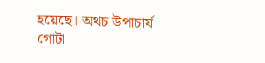হয়েছে। অথচ উপাচার্য গোটা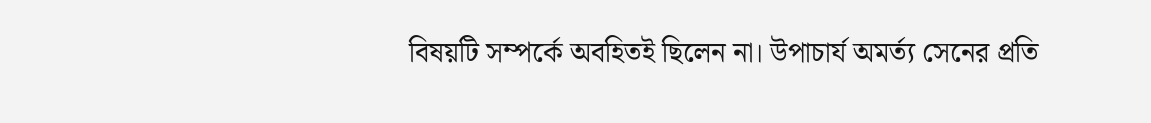বিষয়টি সম্পর্কে অবহিতই ছিলেন না। উপাচার্য অমর্ত্য সেনের প্রতি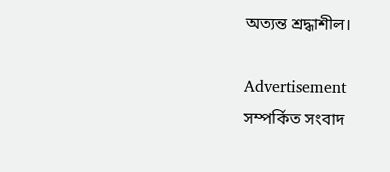অত্যন্ত শ্রদ্ধাশীল।

Advertisement
সম্পর্কিত সংবাদ